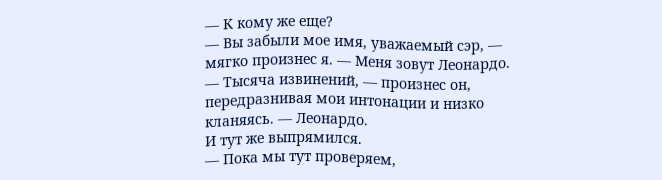— К кому же еще?
— Вы забыли мое имя, уважаемый сэр, — мягко произнес я. — Меня зовут Леонардо.
— Тысяча извинений, — произнес он, передразнивая мои интонации и низко кланяясь. — Леонардо.
И тут же выпрямился.
— Пока мы тут проверяем,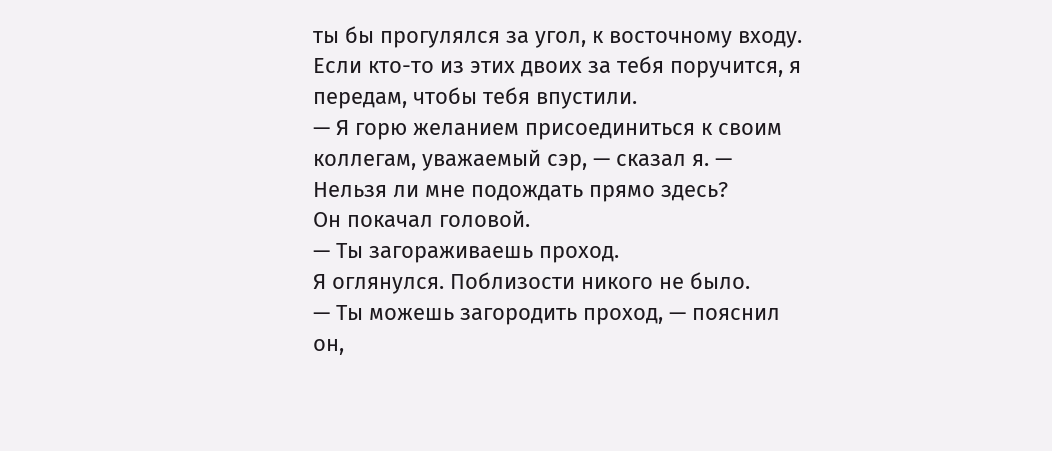ты бы прогулялся за угол, к восточному входу. Если кто-то из этих двоих за тебя поручится, я передам, чтобы тебя впустили.
— Я горю желанием присоединиться к своим коллегам, уважаемый сэр, — сказал я. — Нельзя ли мне подождать прямо здесь?
Он покачал головой.
— Ты загораживаешь проход.
Я оглянулся. Поблизости никого не было.
— Ты можешь загородить проход, — пояснил он,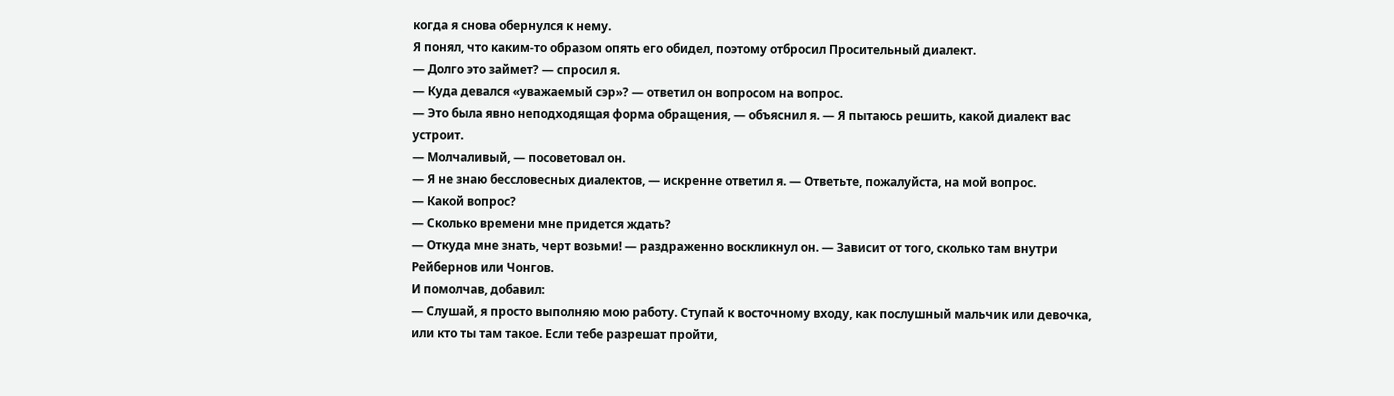когда я снова обернулся к нему.
Я понял, что каким-то образом опять его обидел, поэтому отбросил Просительный диалект.
— Долго это займет? — спросил я.
— Куда девался «уважаемый сэр»? — ответил он вопросом на вопрос.
— Это была явно неподходящая форма обращения, — объяснил я. — Я пытаюсь решить, какой диалект вас устроит.
— Молчаливый, — посоветовал он.
— Я не знаю бессловесных диалектов, — искренне ответил я. — Ответьте, пожалуйста, на мой вопрос.
— Какой вопрос?
— Сколько времени мне придется ждать?
— Откуда мне знать, черт возьми! — раздраженно воскликнул он. — Зависит от того, сколько там внутри Рейбернов или Чонгов.
И помолчав, добавил:
— Слушай, я просто выполняю мою работу. Ступай к восточному входу, как послушный мальчик или девочка, или кто ты там такое. Если тебе разрешат пройти,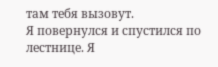там тебя вызовут.
Я повернулся и спустился по лестнице. Я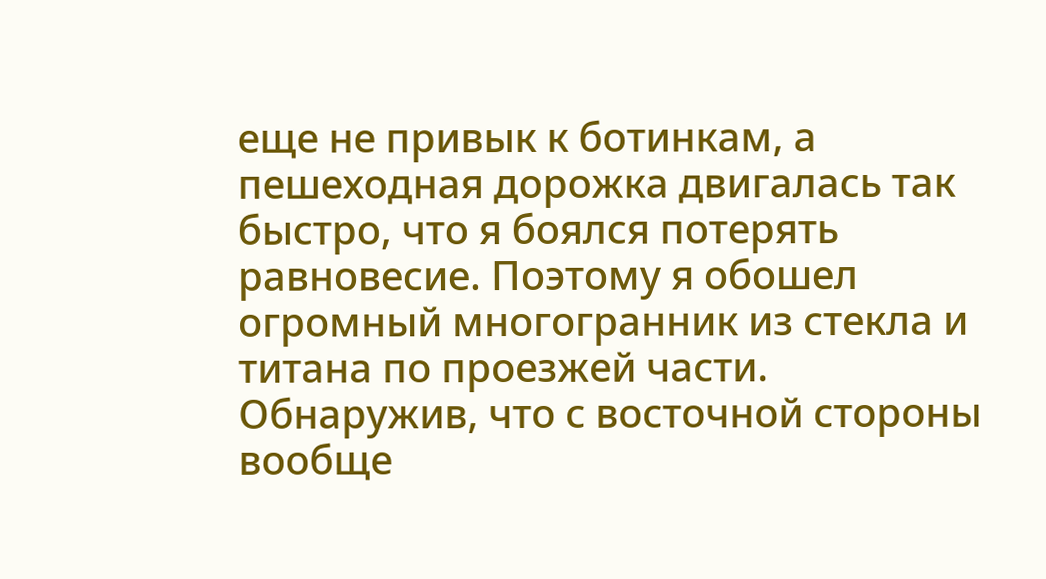еще не привык к ботинкам, а пешеходная дорожка двигалась так быстро, что я боялся потерять равновесие. Поэтому я обошел огромный многогранник из стекла и титана по проезжей части. Обнаружив, что с восточной стороны вообще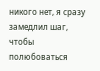никого нет, я сразу замедлил шаг, чтобы полюбоваться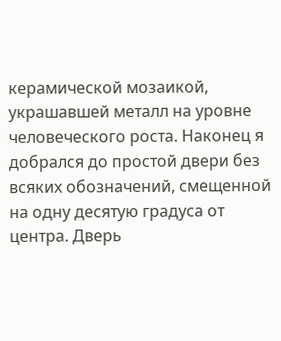керамической мозаикой, украшавшей металл на уровне человеческого роста. Наконец я добрался до простой двери без всяких обозначений, смещенной на одну десятую градуса от центра. Дверь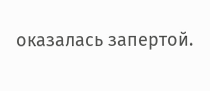оказалась запертой.